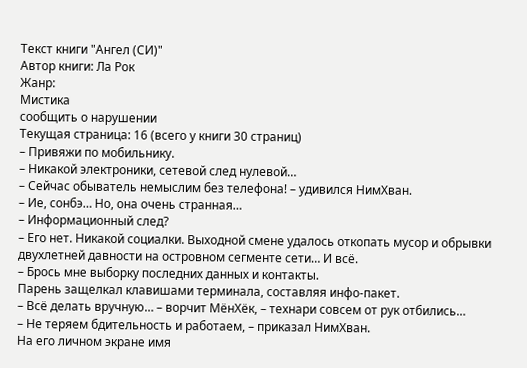Текст книги "Ангел (СИ)"
Автор книги: Ла Рок
Жанр:
Мистика
сообщить о нарушении
Текущая страница: 16 (всего у книги 30 страниц)
– Привяжи по мобильнику.
– Никакой электроники, сетевой след нулевой…
– Сейчас обыватель немыслим без телефона! – удивился НимХван.
– Ие, сонбэ… Но, она очень странная…
– Информационный след?
– Его нет. Никакой социалки. Выходной смене удалось откопать мусор и обрывки двухлетней давности на островном сегменте сети… И всё.
– Брось мне выборку последних данных и контакты.
Парень защелкал клавишами терминала, составляя инфо-пакет.
– Всё делать вручную… – ворчит МёнХёк, – технари совсем от рук отбились…
– Не теряем бдительность и работаем, – приказал НимХван.
На его личном экране имя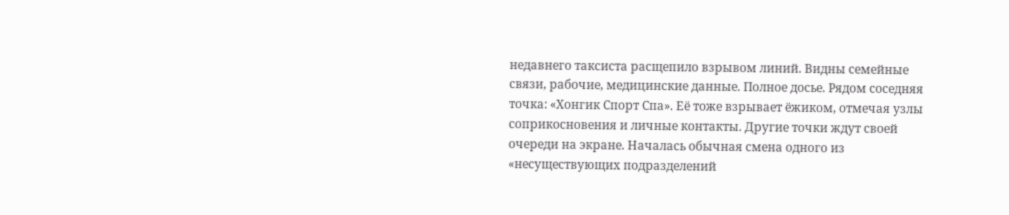недавнего таксиста расщепило взрывом линий. Видны семейные связи, рабочие, медицинские данные. Полное досье. Рядом соседняя точка: «Хонгик Спорт Спа». Её тоже взрывает ёжиком, отмечая узлы соприкосновения и личные контакты. Другие точки ждут своей очереди на экране. Началась обычная смена одного из «несуществующих подразделений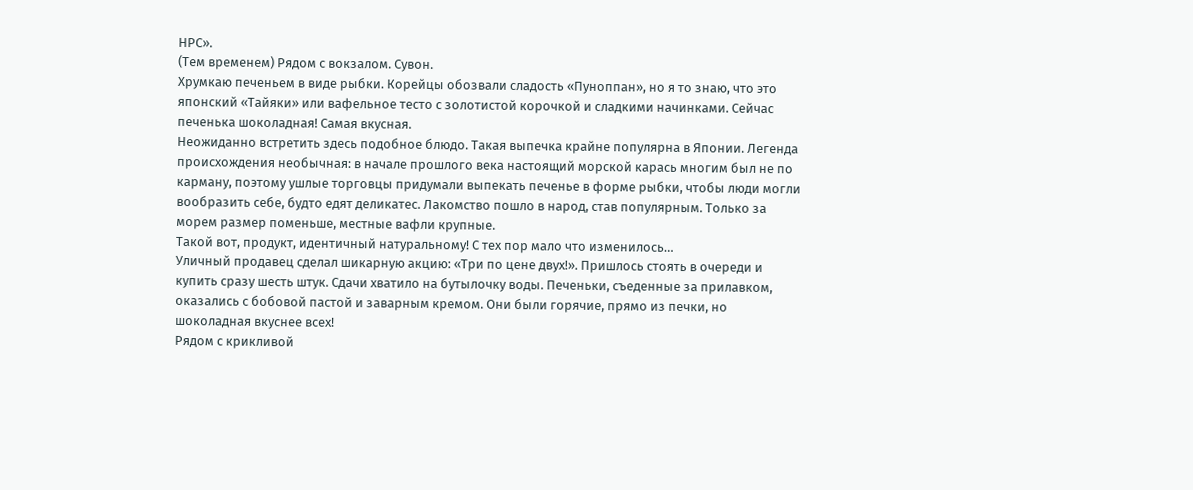НРС».
(Тем временем) Рядом с вокзалом. Сувон.
Хрумкаю печеньем в виде рыбки. Корейцы обозвали сладость «Пуноппан», но я то знаю, что это японский «Тайяки» или вафельное тесто с золотистой корочкой и сладкими начинками. Сейчас печенька шоколадная! Самая вкусная.
Неожиданно встретить здесь подобное блюдо. Такая выпечка крайне популярна в Японии. Легенда происхождения необычная: в начале прошлого века настоящий морской карась многим был не по карману, поэтому ушлые торговцы придумали выпекать печенье в форме рыбки, чтобы люди могли вообразить себе, будто едят деликатес. Лакомство пошло в народ, став популярным. Только за морем размер поменьше, местные вафли крупные.
Такой вот, продукт, идентичный натуральному! С тех пор мало что изменилось…
Уличный продавец сделал шикарную акцию: «Три по цене двух!». Пришлось стоять в очереди и купить сразу шесть штук. Сдачи хватило на бутылочку воды. Печеньки, съеденные за прилавком, оказались с бобовой пастой и заварным кремом. Они были горячие, прямо из печки, но шоколадная вкуснее всех!
Рядом с крикливой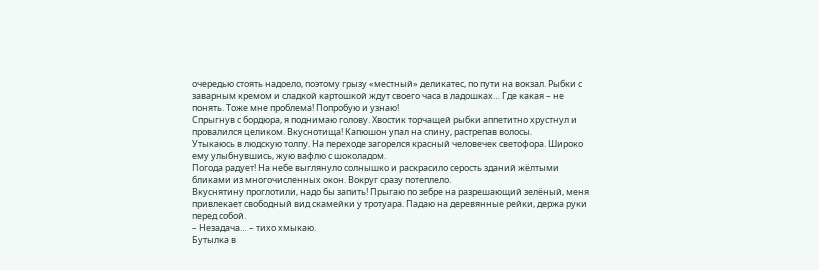очередью стоять надоело, поэтому грызу «местный» деликатес, по пути на вокзал. Рыбки с заварным кремом и сладкой картошкой ждут своего часа в ладошках… Где какая – не понять. Тоже мне проблема! Попробую и узнаю!
Спрыгнув с бордюра, я поднимаю голову. Хвостик торчащей рыбки аппетитно хрустнул и провалился целиком. Вкуснотища! Капюшон упал на спину, растрепав волосы.
Утыкаюсь в людскую толпу. На переходе загорелся красный человечек светофора. Широко ему улыбнувшись, жую вафлю с шоколадом.
Погода радует! На небе выглянуло солнышко и раскрасило серость зданий жёлтыми бликами из многочисленных окон. Вокруг сразу потеплело.
Вкуснятину проглотили, надо бы запить! Прыгаю по зебре на разрешающий зелёный, меня привлекает свободный вид скамейки у тротуара. Падаю на деревянные рейки, держа руки перед собой.
– Незадача… – тихо хмыкаю.
Бутылка в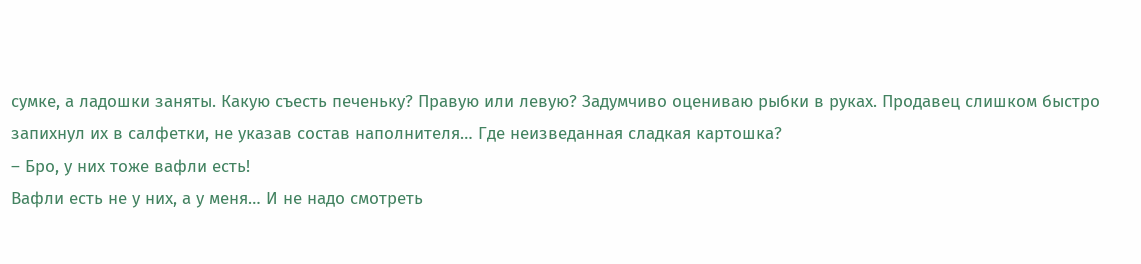сумке, а ладошки заняты. Какую съесть печеньку? Правую или левую? Задумчиво оцениваю рыбки в руках. Продавец слишком быстро запихнул их в салфетки, не указав состав наполнителя… Где неизведанная сладкая картошка?
– Бро, у них тоже вафли есть!
Вафли есть не у них, а у меня… И не надо смотреть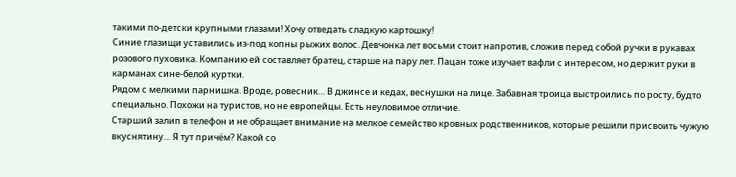такими по-детски крупными глазами! Хочу отведать сладкую картошку!
Синие глазищи уставились из-под копны рыжих волос. Девчонка лет восьми стоит напротив, сложив перед собой ручки в рукавах розового пуховика. Компанию ей составляет братец, старше на пару лет. Пацан тоже изучает вафли с интересом, но держит руки в карманах сине-белой куртки.
Рядом с мелкими парнишка. Вроде, ровесник… В джинсе и кедах, веснушки на лице. Забавная троица выстроились по росту, будто специально. Похожи на туристов, но не европейцы. Есть неуловимое отличие.
Старший залип в телефон и не обращает внимание на мелкое семейство кровных родственников, которые решили присвоить чужую вкуснятину… Я тут причём? Какой со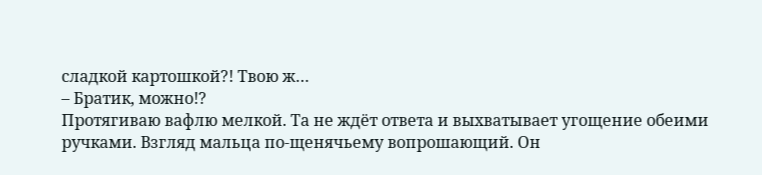сладкой картошкой?! Твою ж…
– Братик, можно!?
Протягиваю вафлю мелкой. Та не ждёт ответа и выхватывает угощение обеими ручками. Взгляд мальца по-щенячьему вопрошающий. Он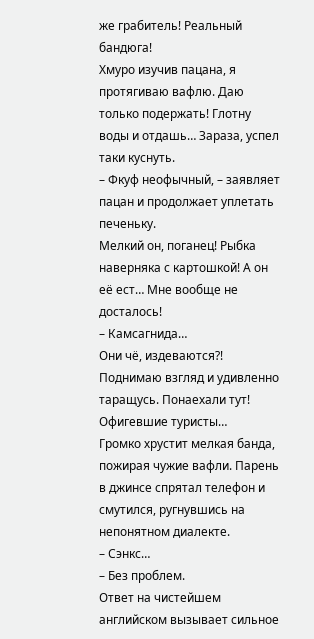же грабитель! Реальный бандюга!
Хмуро изучив пацана, я протягиваю вафлю. Даю только подержать! Глотну воды и отдашь… Зараза, успел таки куснуть.
– Фкуф неофычный, – заявляет пацан и продолжает уплетать печеньку.
Мелкий он, поганец! Рыбка наверняка с картошкой! А он её ест… Мне вообще не досталось!
– Камсагнида…
Они чё, издеваются?! Поднимаю взгляд и удивленно таращусь. Понаехали тут! Офигевшие туристы…
Громко хрустит мелкая банда, пожирая чужие вафли. Парень в джинсе спрятал телефон и смутился, ругнувшись на непонятном диалекте.
– Сэнкс…
– Без проблем.
Ответ на чистейшем английском вызывает сильное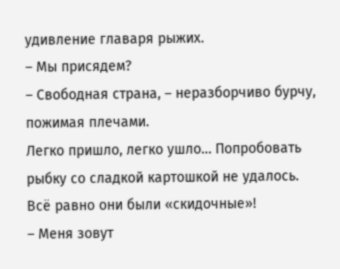удивление главаря рыжих.
– Мы присядем?
– Свободная страна, – неразборчиво бурчу, пожимая плечами.
Легко пришло, легко ушло… Попробовать рыбку со сладкой картошкой не удалось. Всё равно они были «скидочные»!
– Меня зовут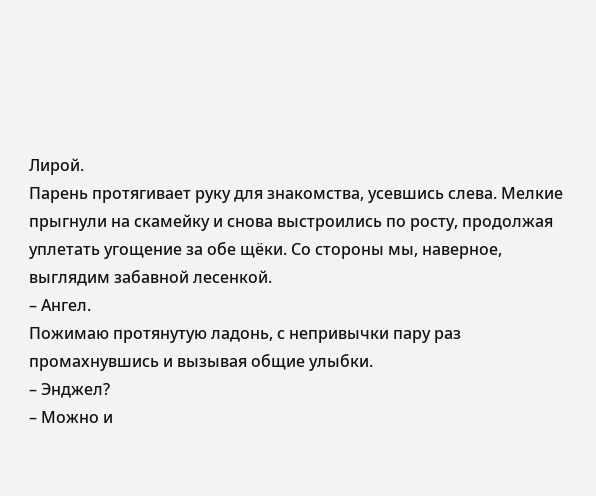Лирой.
Парень протягивает руку для знакомства, усевшись слева. Мелкие прыгнули на скамейку и снова выстроились по росту, продолжая уплетать угощение за обе щёки. Со стороны мы, наверное, выглядим забавной лесенкой.
– Ангел.
Пожимаю протянутую ладонь, с непривычки пару раз промахнувшись и вызывая общие улыбки.
– Энджел?
– Можно и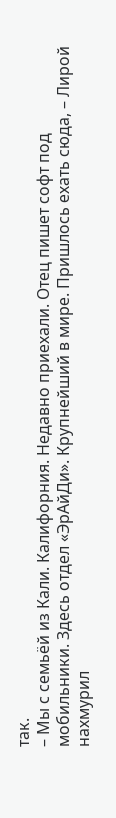так.
– Мы с семьёй из Кали. Калифорния. Недавно приехали. Отец пишет софт под мобильники. Здесь отдел «ЭрАйДи». Крупнейший в мире. Пришлось ехать сюда, – Лирой нахмурил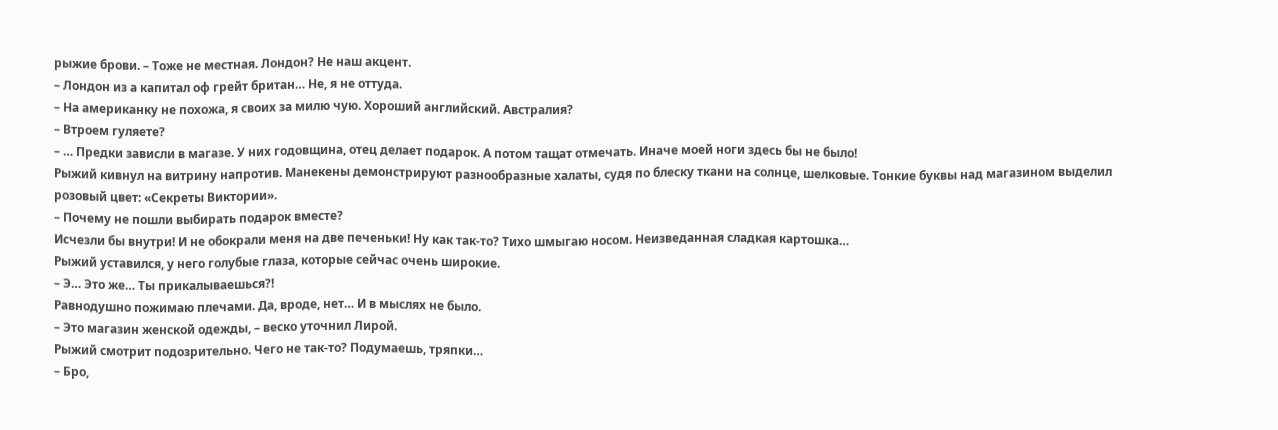рыжие брови. – Тоже не местная. Лондон? Не наш акцент.
– Лондон из а капитал оф грейт британ… Не, я не оттуда.
– На американку не похожа, я своих за милю чую. Хороший английский. Австралия?
– Втроем гуляете?
– … Предки зависли в магазе. У них годовщина, отец делает подарок. А потом тащат отмечать. Иначе моей ноги здесь бы не было!
Рыжий кивнул на витрину напротив. Манекены демонстрируют разнообразные халаты, судя по блеску ткани на солнце, шелковые. Тонкие буквы над магазином выделил розовый цвет: «Секреты Виктории».
– Почему не пошли выбирать подарок вместе?
Исчезли бы внутри! И не обокрали меня на две печеньки! Ну как так-то? Тихо шмыгаю носом. Неизведанная сладкая картошка…
Рыжий уставился, у него голубые глаза, которые сейчас очень широкие.
– Э… Это же… Ты прикалываешься?!
Равнодушно пожимаю плечами. Да, вроде, нет… И в мыслях не было.
– Это магазин женской одежды, – веско уточнил Лирой.
Рыжий смотрит подозрительно. Чего не так-то? Подумаешь, тряпки…
– Бро,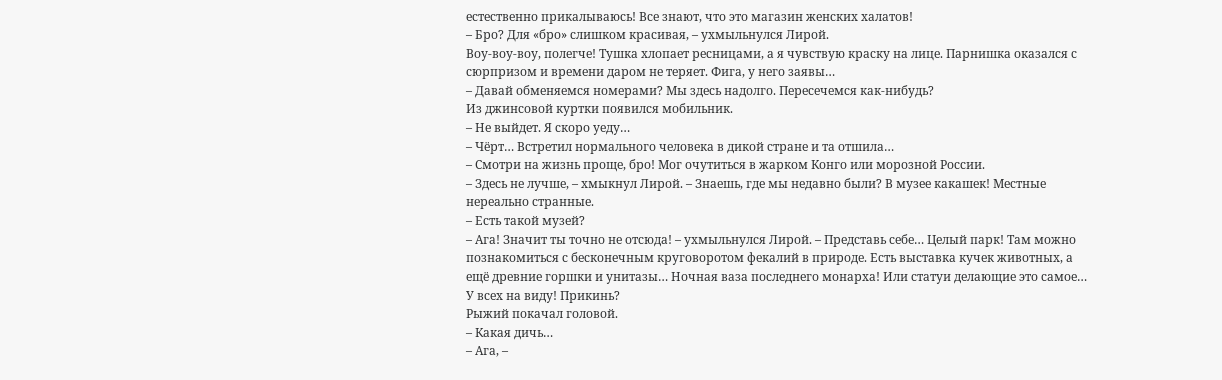естественно прикалываюсь! Все знают, что это магазин женских халатов!
– Бро? Для «бро» слишком красивая, – ухмыльнулся Лирой.
Воу-воу-воу, полегче! Тушка хлопает ресницами, а я чувствую краску на лице. Парнишка оказался с сюрпризом и времени даром не теряет. Фига, у него заявы…
– Давай обменяемся номерами? Мы здесь надолго. Пересечемся как-нибудь?
Из джинсовой куртки появился мобильник.
– Не выйдет. Я скоро уеду…
– Чёрт… Встретил нормального человека в дикой стране и та отшила…
– Смотри на жизнь проще, бро! Мог очутиться в жарком Конго или морозной России.
– Здесь не лучше, – хмыкнул Лирой. – Знаешь, где мы недавно были? В музее какашек! Местные нереально странные.
– Есть такой музей?
– Ага! Значит ты точно не отсюда! – ухмыльнулся Лирой. – Представь себе… Целый парк! Там можно познакомиться с бесконечным круговоротом фекалий в природе. Есть выставка кучек животных, а ещё древние горшки и унитазы… Ночная ваза последнего монарха! Или статуи делающие это самое… У всех на виду! Прикинь?
Рыжий покачал головой.
– Какая дичь…
– Ага, –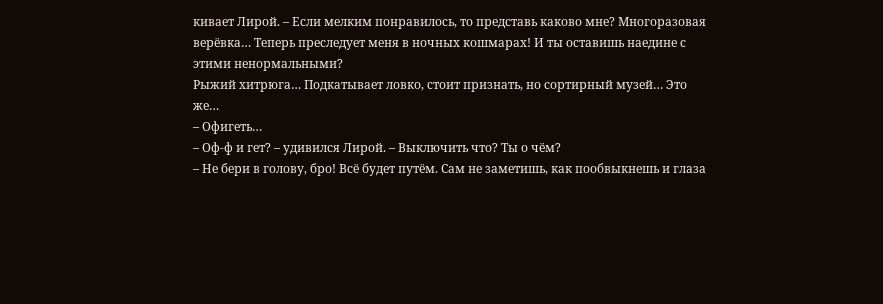кивает Лирой. – Если мелким понравилось, то представь каково мне? Многоразовая верёвка… Теперь преследует меня в ночных кошмарах! И ты оставишь наедине с этими ненормальными?
Рыжий хитрюга… Подкатывает ловко, стоит признать, но сортирный музей… Это же…
– Офигеть…
– Оф-ф и гет? – удивился Лирой. – Выключить что? Ты о чём?
– Не бери в голову, бро! Всё будет путём. Сам не заметишь, как пообвыкнешь и глаза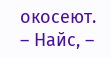окосеют.
– Найс, –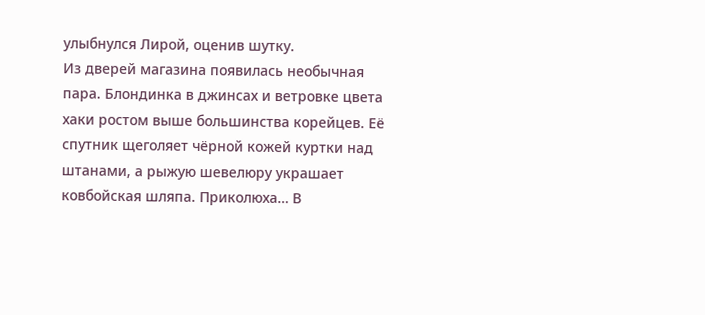улыбнулся Лирой, оценив шутку.
Из дверей магазина появилась необычная пара. Блондинка в джинсах и ветровке цвета хаки ростом выше большинства корейцев. Её спутник щеголяет чёрной кожей куртки над штанами, а рыжую шевелюру украшает ковбойская шляпа. Приколюха… В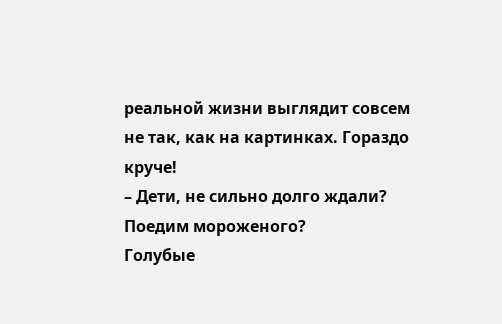реальной жизни выглядит совсем не так, как на картинках. Гораздо круче!
– Дети, не сильно долго ждали? Поедим мороженого?
Голубые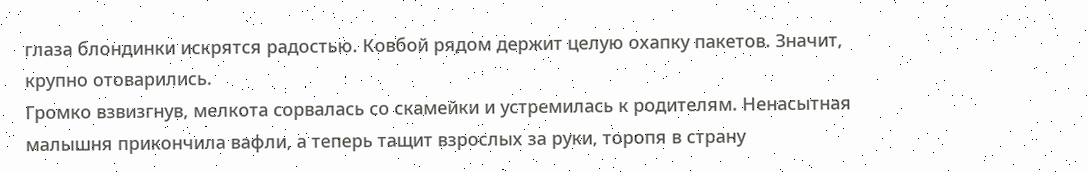глаза блондинки искрятся радостью. Ковбой рядом держит целую охапку пакетов. Значит, крупно отоварились.
Громко взвизгнув, мелкота сорвалась со скамейки и устремилась к родителям. Ненасытная малышня прикончила вафли, а теперь тащит взрослых за руки, торопя в страну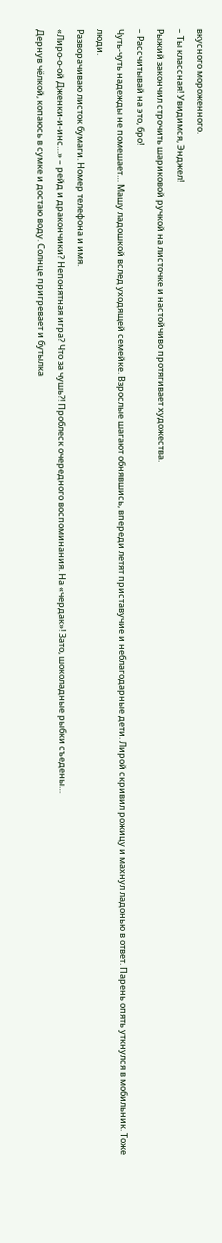вкусного мороженного.
– Ты классная! Увидимся, Энджел!
Рыжий закончил строчить шариковой ручкой на листочке и настойчиво протягивает художества.
– Рассчитывай на это, бро!
Чуть-чуть надежды не помешает… Машу ладошкой вслед уходящей семейке. Взрослые шагают обнявшись, впереди летят приставучие и неблагодарные дети. Лирой скривил рожицу и махнул ладонью в ответ. Парень опять уткнулся в мобильник. Тоже люди.
Разворачиваю листок бумаги. Номер телефона и имя.
«Лиро-о-ой Дженки-и-инс…» – рейд и дракончики? Непонятная игра? Что за чушь?! Проблеск очередного воспоминания. На «чердак»! Зато, шоколадные рыбки съедены…
Дернув чёлкой, копаюсь в сумке и достаю воду. Солнце пригревает и бутылка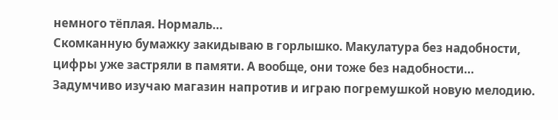немного тёплая. Нормаль…
Скомканную бумажку закидываю в горлышко. Макулатура без надобности, цифры уже застряли в памяти. А вообще, они тоже без надобности…
Задумчиво изучаю магазин напротив и играю погремушкой новую мелодию.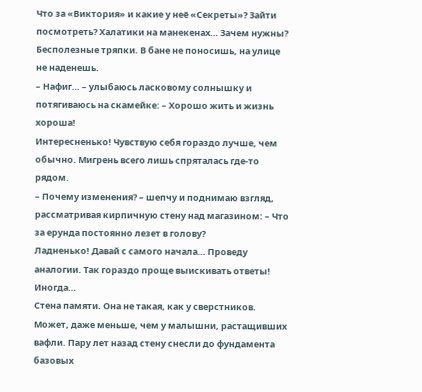Что за «Виктория» и какие у неё «Секреты»? Зайти посмотреть? Халатики на манекенах… Зачем нужны? Бесполезные тряпки. В бане не поносишь, на улице не наденешь.
– Нафиг… – улыбаюсь ласковому солнышку и потягиваюсь на скамейке: – Хорошо жить и жизнь хороша!
Интересненько! Чувствую себя гораздо лучше, чем обычно. Мигрень всего лишь спряталась где-то рядом.
– Почему изменения? – шепчу и поднимаю взгляд, рассматривая кирпичную стену над магазином: – Что за ерунда постоянно лезет в голову?
Ладненько! Давай с самого начала… Проведу аналогии. Так гораздо проще выискивать ответы! Иногда…
Стена памяти. Она не такая, как у сверстников. Может, даже меньше, чем у малышни, растащивших вафли. Пару лет назад стену снесли до фундамента базовых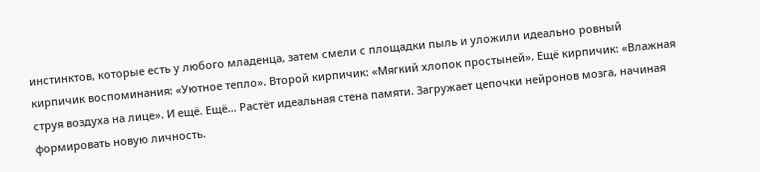инстинктов, которые есть у любого младенца, затем смели с площадки пыль и уложили идеально ровный кирпичик воспоминания: «Уютное тепло». Второй кирпичик: «Мягкий хлопок простыней». Ещё кирпичик: «Влажная струя воздуха на лице». И ещё. Ещё… Растёт идеальная стена памяти. Загружает цепочки нейронов мозга, начиная формировать новую личность.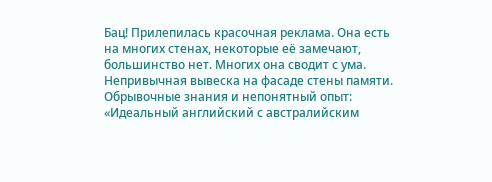Бац! Прилепилась красочная реклама. Она есть на многих стенах, некоторые её замечают, большинство нет. Многих она сводит с ума. Непривычная вывеска на фасаде стены памяти. Обрывочные знания и непонятный опыт: «Идеальный английский с австралийским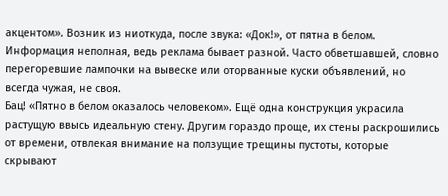акцентом». Возник из ниоткуда, после звука: «Док!», от пятна в белом. Информация неполная, ведь реклама бывает разной. Часто обветшавшей, словно перегоревшие лампочки на вывеске или оторванные куски объявлений, но всегда чужая, не своя.
Бац! «Пятно в белом оказалось человеком». Ещё одна конструкция украсила растущую ввысь идеальную стену. Другим гораздо проще, их стены раскрошились от времени, отвлекая внимание на ползущие трещины пустоты, которые скрывают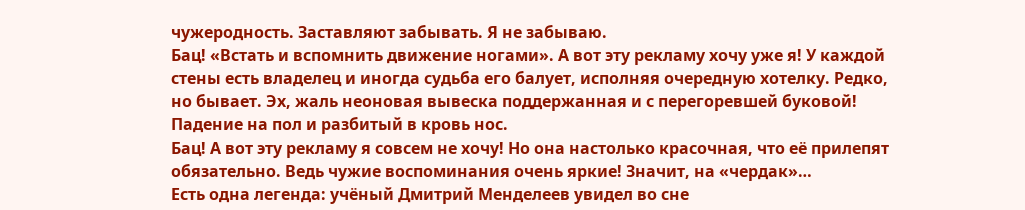чужеродность. Заставляют забывать. Я не забываю.
Бац! «Встать и вспомнить движение ногами». А вот эту рекламу хочу уже я! У каждой стены есть владелец и иногда судьба его балует, исполняя очередную хотелку. Редко, но бывает. Эх, жаль неоновая вывеска поддержанная и с перегоревшей буковой! Падение на пол и разбитый в кровь нос.
Бац! А вот эту рекламу я совсем не хочу! Но она настолько красочная, что её прилепят обязательно. Ведь чужие воспоминания очень яркие! Значит, на «чердак»…
Есть одна легенда: учёный Дмитрий Менделеев увидел во сне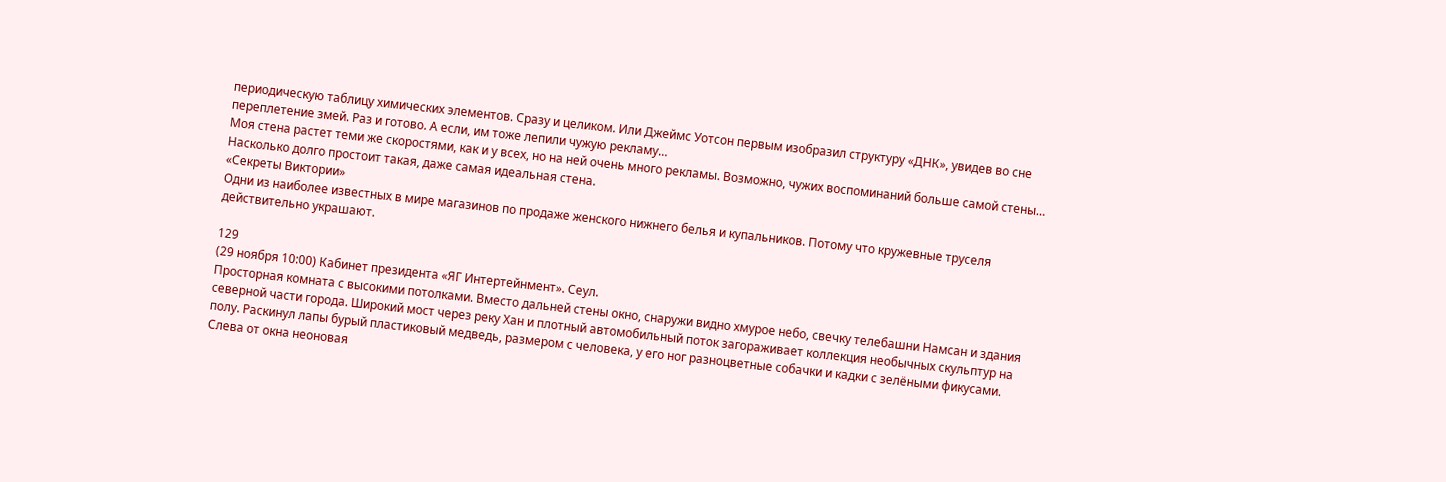периодическую таблицу химических элементов. Сразу и целиком. Или Джеймс Уотсон первым изобразил структуру «ДНК», увидев во сне переплетение змей. Раз и готово. А если, им тоже лепили чужую рекламу…
Моя стена растет теми же скоростями, как и у всех, но на ней очень много рекламы. Возможно, чужих воспоминаний больше самой стены… Насколько долго простоит такая, даже самая идеальная стена.
«Секреты Виктории»
Одни из наиболее известных в мире магазинов по продаже женского нижнего белья и купальников. Потому что кружевные труселя действительно украшают.

129
(29 ноября 10:00) Кабинет президента «ЯГ Интертейнмент». Сеул.
Просторная комната с высокими потолками. Вместо дальней стены окно, снаружи видно хмурое небо, свечку телебашни Намсан и здания северной части города. Широкий мост через реку Хан и плотный автомобильный поток загораживает коллекция необычных скульптур на полу. Раскинул лапы бурый пластиковый медведь, размером с человека, у его ног разноцветные собачки и кадки с зелёными фикусами.
Слева от окна неоновая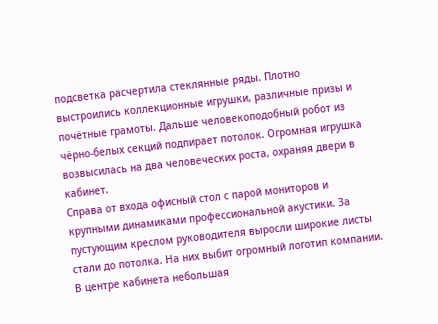подсветка расчертила стеклянные ряды. Плотно выстроились коллекционные игрушки, различные призы и почётные грамоты. Дальше человекоподобный робот из чёрно-белых секций подпирает потолок. Огромная игрушка возвысилась на два человеческих роста, охраняя двери в кабинет.
Справа от входа офисный стол с парой мониторов и крупными динамиками профессиональной акустики. За пустующим креслом руководителя выросли широкие листы стали до потолка. На них выбит огромный логотип компании.
В центре кабинета небольшая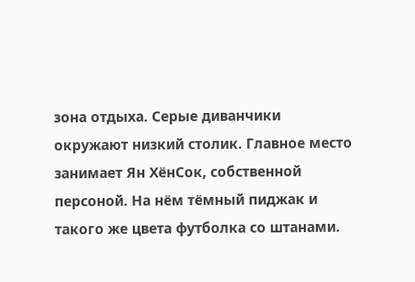зона отдыха. Серые диванчики окружают низкий столик. Главное место занимает Ян ХёнСок, собственной персоной. На нём тёмный пиджак и такого же цвета футболка со штанами.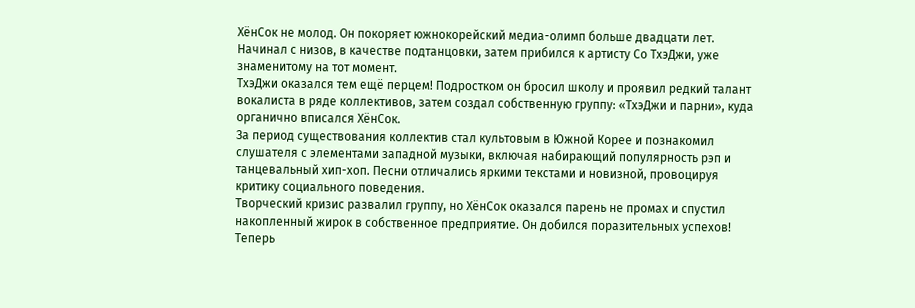ХёнСок не молод. Он покоряет южнокорейский медиа-олимп больше двадцати лет. Начинал с низов, в качестве подтанцовки, затем прибился к артисту Со ТхэДжи, уже знаменитому на тот момент.
ТхэДжи оказался тем ещё перцем! Подростком он бросил школу и проявил редкий талант вокалиста в ряде коллективов, затем создал собственную группу: «ТхэДжи и парни», куда органично вписался ХёнСок.
За период существования коллектив стал культовым в Южной Корее и познакомил слушателя с элементами западной музыки, включая набирающий популярность рэп и танцевальный хип-хоп. Песни отличались яркими текстами и новизной, провоцируя критику социального поведения.
Творческий кризис развалил группу, но ХёнСок оказался парень не промах и спустил накопленный жирок в собственное предприятие. Он добился поразительных успехов! Теперь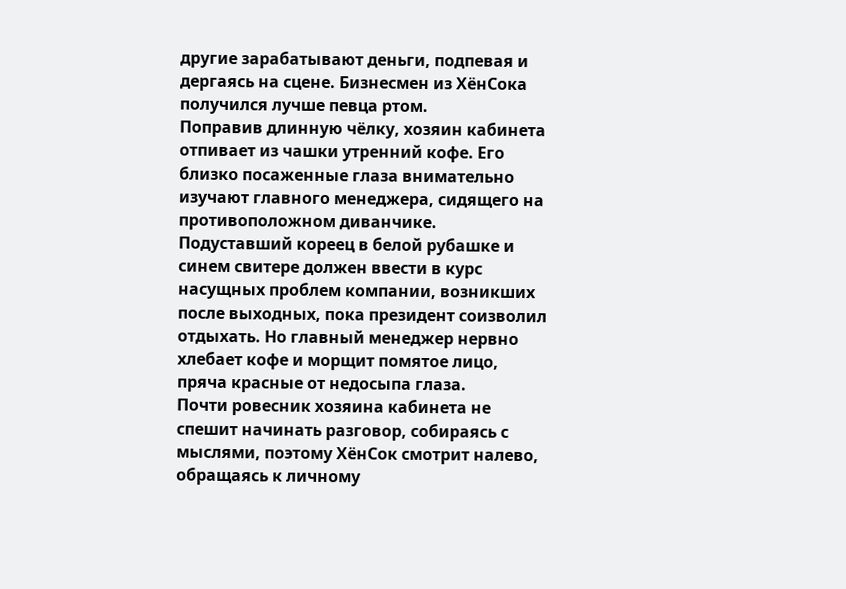другие зарабатывают деньги, подпевая и дергаясь на сцене. Бизнесмен из ХёнСока получился лучше певца ртом.
Поправив длинную чёлку, хозяин кабинета отпивает из чашки утренний кофе. Его близко посаженные глаза внимательно изучают главного менеджера, сидящего на противоположном диванчике.
Подуставший кореец в белой рубашке и синем свитере должен ввести в курс насущных проблем компании, возникших после выходных, пока президент соизволил отдыхать. Но главный менеджер нервно хлебает кофе и морщит помятое лицо, пряча красные от недосыпа глаза.
Почти ровесник хозяина кабинета не спешит начинать разговор, собираясь с мыслями, поэтому ХёнСок смотрит налево, обращаясь к личному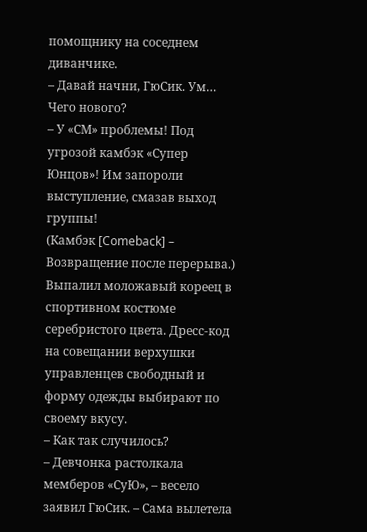помощнику на соседнем диванчике.
– Давай начни, ГюСик. Ум… Чего нового?
– У «СМ» проблемы! Под угрозой камбэк «Супер Юнцов»! Им запороли выступление, смазав выход группы!
(Камбэк [Comeback] – Возвращение после перерыва.)
Выпалил моложавый кореец в спортивном костюме серебристого цвета. Дресс-код на совещании верхушки управленцев свободный и форму одежды выбирают по своему вкусу.
– Как так случилось?
– Девчонка растолкала мемберов «СуЮ», – весело заявил ГюСик. – Сама вылетела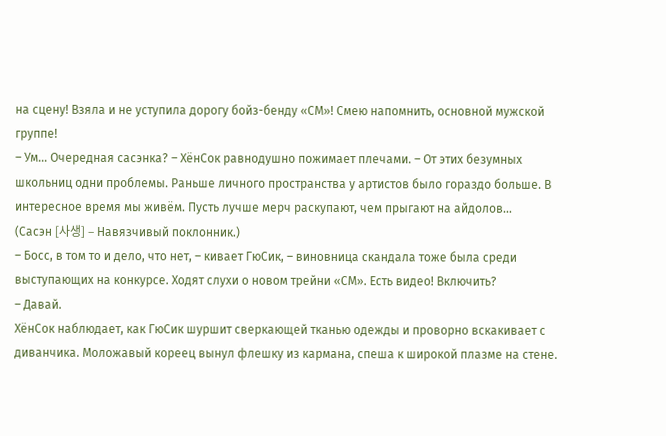на сцену! Взяла и не уступила дорогу бойз-бенду «СМ»! Смею напомнить, основной мужской группе!
– Ум… Очередная сасэнка? – ХёнСок равнодушно пожимает плечами. – От этих безумных школьниц одни проблемы. Раньше личного пространства у артистов было гораздо больше. В интересное время мы живём. Пусть лучше мерч раскупают, чем прыгают на айдолов…
(Сасэн [사생] – Навязчивый поклонник.)
– Босс, в том то и дело, что нет, – кивает ГюСик, – виновница скандала тоже была среди выступающих на конкурсе. Ходят слухи о новом трейни «СМ». Есть видео! Включить?
– Давай.
ХёнСок наблюдает, как ГюСик шуршит сверкающей тканью одежды и проворно вскакивает с диванчика. Моложавый кореец вынул флешку из кармана, спеша к широкой плазме на стене.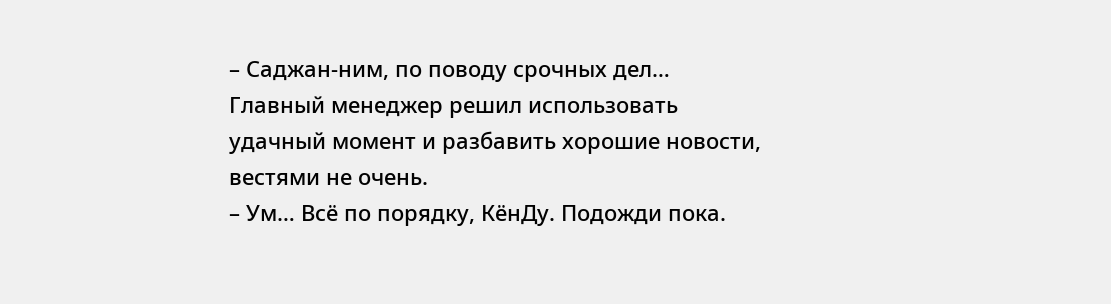– Саджан-ним, по поводу срочных дел…
Главный менеджер решил использовать удачный момент и разбавить хорошие новости, вестями не очень.
– Ум… Всё по порядку, КёнДу. Подожди пока.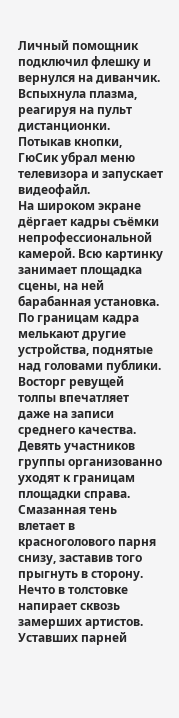Личный помощник подключил флешку и вернулся на диванчик. Вспыхнула плазма, реагируя на пульт дистанционки. Потыкав кнопки, ГюСик убрал меню телевизора и запускает видеофайл.
На широком экране дёргает кадры съёмки непрофессиональной камерой. Всю картинку занимает площадка сцены, на ней барабанная установка. По границам кадра мелькают другие устройства, поднятые над головами публики.
Восторг ревущей толпы впечатляет даже на записи среднего качества. Девять участников группы организованно уходят к границам площадки справа. Смазанная тень влетает в красноголового парня снизу, заставив того прыгнуть в сторону. Нечто в толстовке напирает сквозь замерших артистов.
Уставших парней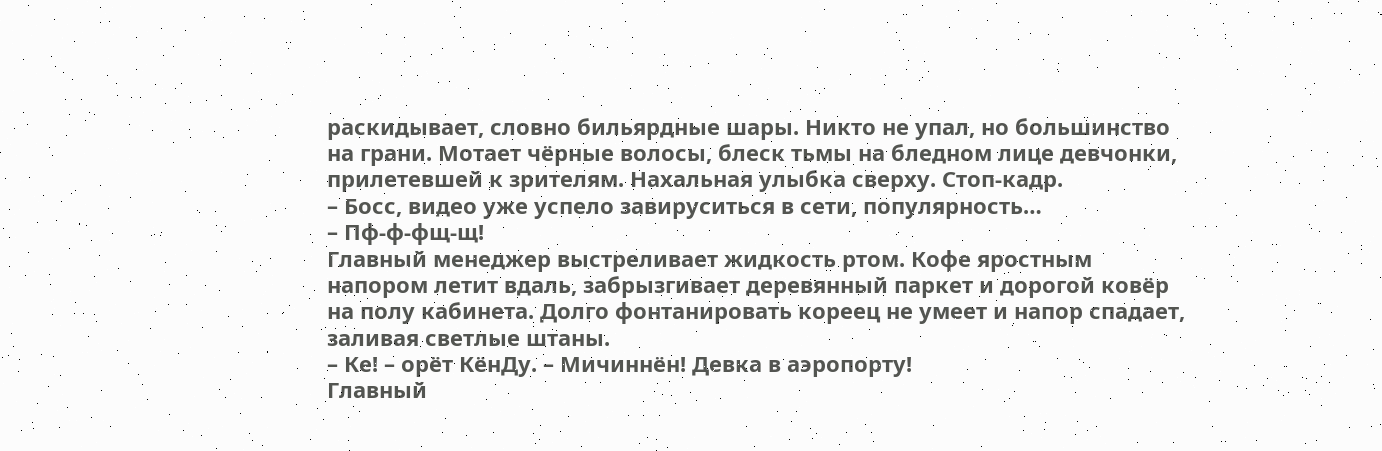раскидывает, словно бильярдные шары. Никто не упал, но большинство на грани. Мотает чёрные волосы, блеск тьмы на бледном лице девчонки, прилетевшей к зрителям. Нахальная улыбка сверху. Стоп-кадр.
– Босс, видео уже успело завируситься в сети, популярность…
– Пф-ф-фщ-щ!
Главный менеджер выстреливает жидкость ртом. Кофе яростным напором летит вдаль, забрызгивает деревянный паркет и дорогой ковёр на полу кабинета. Долго фонтанировать кореец не умеет и напор спадает, заливая светлые штаны.
– Ке! – орёт КёнДу. – Мичиннён! Девка в аэропорту!
Главный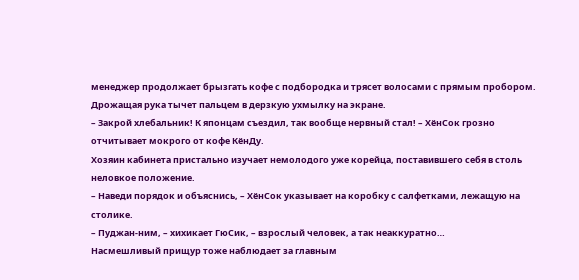менеджер продолжает брызгать кофе с подбородка и трясет волосами с прямым пробором. Дрожащая рука тычет пальцем в дерзкую ухмылку на экране.
– Закрой хлебальник! К японцам съездил, так вообще нервный стал! – ХёнСок грозно отчитывает мокрого от кофе КёнДу.
Хозяин кабинета пристально изучает немолодого уже корейца, поставившего себя в столь неловкое положение.
– Наведи порядок и объяснись, – ХёнСок указывает на коробку с салфетками, лежащую на столике.
– Пуджан-ним, – хихикает ГюСик, – взрослый человек, а так неаккуратно…
Насмешливый прищур тоже наблюдает за главным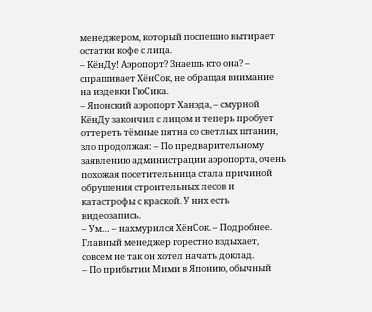менеджером, который поспешно вытирает остатки кофе с лица.
– КёнДу! Аэропорт? Знаешь кто она? – спрашивает ХёнСок, не обращая внимание на издевки ГюСика.
– Японский аэропорт Ханэда, – смурной КёнДу закончил с лицом и теперь пробует оттереть тёмные пятна со светлых штанин, зло продолжая: – По предварительному заявлению администрации аэропорта, очень похожая посетительница стала причиной обрушения строительных лесов и катастрофы с краской. У них есть видеозапись.
– Ум… – нахмурился ХёнСок. – Подробнее.
Главный менеджер горестно вздыхает, совсем не так он хотел начать доклад.
– По прибытии Мими в Японию, обычный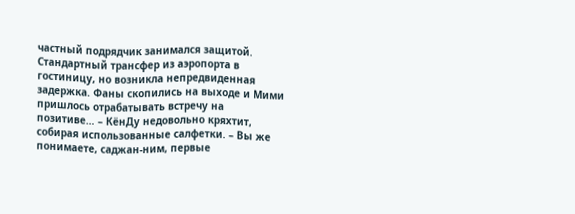частный подрядчик занимался защитой. Стандартный трансфер из аэропорта в гостиницу, но возникла непредвиденная задержка. Фаны скопились на выходе и Мими пришлось отрабатывать встречу на позитиве… – КёнДу недовольно кряхтит, собирая использованные салфетки. – Вы же понимаете, саджан-ним, первые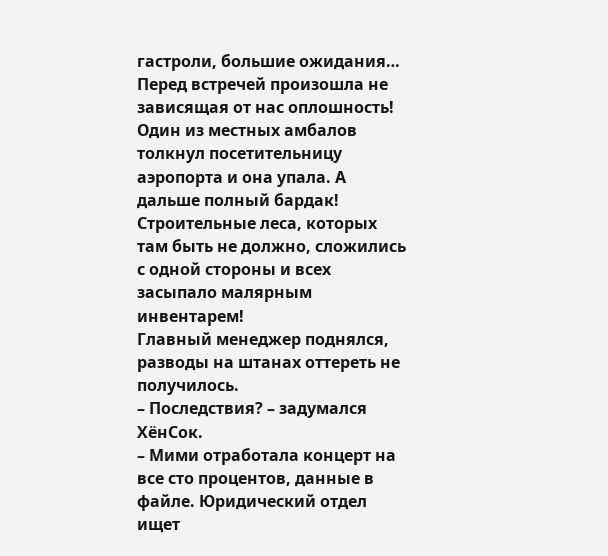гастроли, большие ожидания… Перед встречей произошла не зависящая от нас оплошность! Один из местных амбалов толкнул посетительницу аэропорта и она упала. А дальше полный бардак! Строительные леса, которых там быть не должно, сложились с одной стороны и всех засыпало малярным инвентарем!
Главный менеджер поднялся, разводы на штанах оттереть не получилось.
– Последствия? – задумался ХёнСок.
– Мими отработала концерт на все сто процентов, данные в файле. Юридический отдел ищет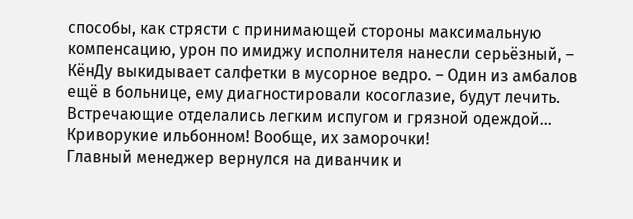способы, как стрясти с принимающей стороны максимальную компенсацию, урон по имиджу исполнителя нанесли серьёзный, – КёнДу выкидывает салфетки в мусорное ведро. – Один из амбалов ещё в больнице, ему диагностировали косоглазие, будут лечить. Встречающие отделались легким испугом и грязной одеждой… Криворукие ильбонном! Вообще, их заморочки!
Главный менеджер вернулся на диванчик и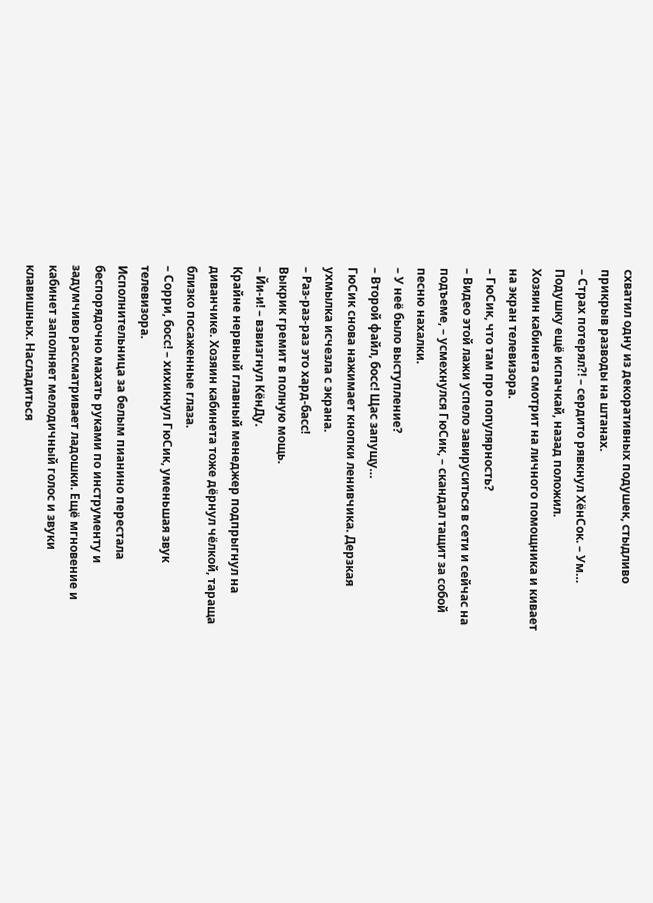схватил одну из декоративных подушек, стыдливо прикрыв разводы на штанах.
– Страх потерял?! – сердито рявкнул ХёнСок. – Ум… Подушку ещё испачкай, назад положил.
Хозяин кабинета смотрит на личного помощника и кивает на экран телевизора.
– ГюСик, что там про популярность?
– Видео этой лажи успело завируситься в сети и сейчас на подъеме, – усмехнулся ГюСик, – скандал тащит за собой песню нахалки.
– У неё было выступление?
– Второй файл, босс! Щас запущу…
ГюСик снова нажимает кнопки ленивчика. Дерзкая ухмылка исчезла с экрана.
– Раз-раз-раз это хард-басс!
Выкрик гремит в полную мощь.
– Йи-и! – взвизгнул КёнДу.
Крайне нервный главный менеджер подпрыгнул на диванчике. Хозяин кабинета тоже дёрнул чёлкой, тараща близко посаженные глаза.
– Сорри, босс! – хихикнул ГюСик, уменьшая звук телевизора.
Исполнительница за белым пианино перестала беспорядочно махать руками по инструменту и задумчиво рассматривает ладошки. Ещё мгновение и кабинет заполняет мелодичный голос и звуки клавишных. Насладиться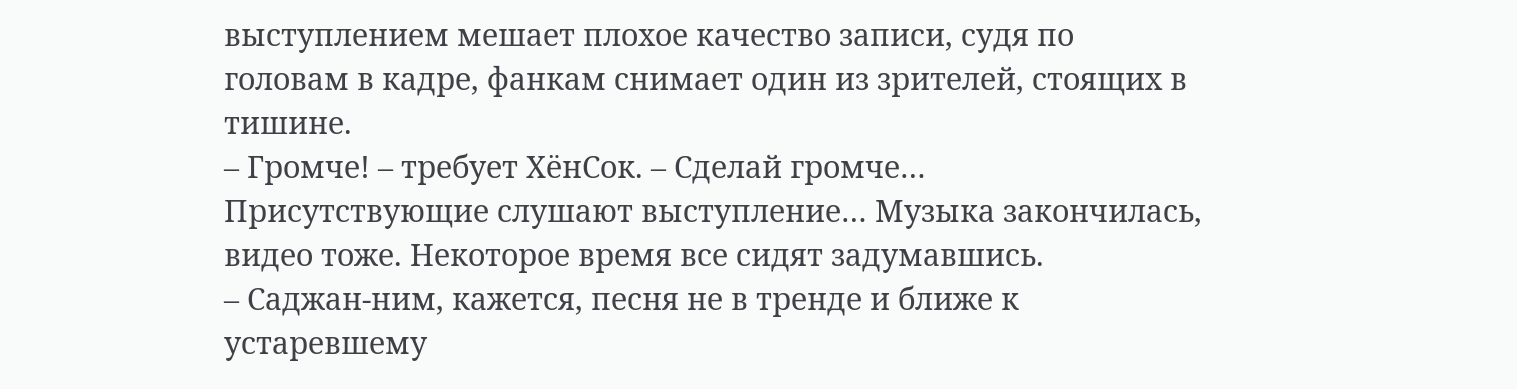выступлением мешает плохое качество записи, судя по головам в кадре, фанкам снимает один из зрителей, стоящих в тишине.
– Громче! – требует ХёнСок. – Сделай громче…
Присутствующие слушают выступление… Музыка закончилась, видео тоже. Некоторое время все сидят задумавшись.
– Саджан-ним, кажется, песня не в тренде и ближе к устаревшему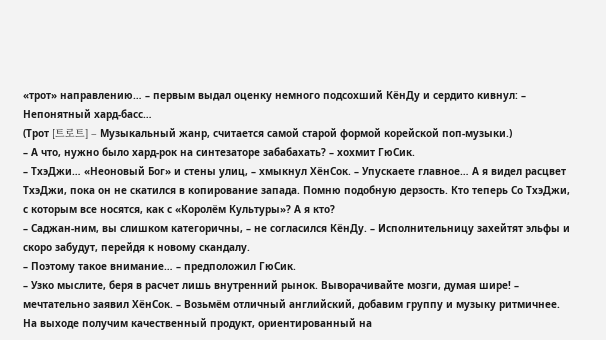«трот» направлению… – первым выдал оценку немного подсохший КёнДу и сердито кивнул: – Непонятный хард-басс…
(Трот [트로트] – Музыкальный жанр, считается самой старой формой корейской поп-музыки.)
– А что, нужно было хард-рок на синтезаторе забабахать? – хохмит ГюСик.
– ТхэДжи… «Неоновый Бог» и стены улиц, – хмыкнул ХёнСок. – Упускаете главное… А я видел расцвет ТхэДжи, пока он не скатился в копирование запада. Помню подобную дерзость. Кто теперь Со ТхэДжи, с которым все носятся, как с «Королём Культуры»? А я кто?
– Саджан-ним, вы слишком категоричны, – не согласился КёнДу. – Исполнительницу захейтят эльфы и скоро забудут, перейдя к новому скандалу.
– Поэтому такое внимание… – предположил ГюСик.
– Узко мыслите, беря в расчет лишь внутренний рынок. Выворачивайте мозги, думая шире! – мечтательно заявил ХёнСок. – Возьмём отличный английский, добавим группу и музыку ритмичнее. На выходе получим качественный продукт, ориентированный на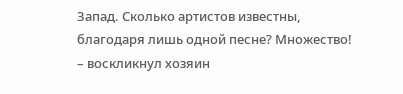Запад. Сколько артистов известны, благодаря лишь одной песне? Множество! – воскликнул хозяин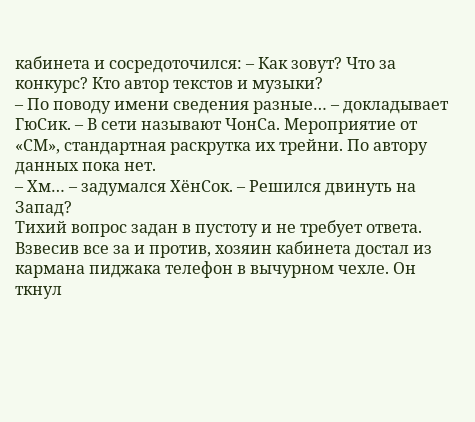кабинета и сосредоточился: – Как зовут? Что за конкурс? Кто автор текстов и музыки?
– По поводу имени сведения разные… – докладывает ГюСик. – В сети называют ЧонСа. Мероприятие от «СМ», стандартная раскрутка их трейни. По автору данных пока нет.
– Хм… – задумался ХёнСок. – Решился двинуть на Запад?
Тихий вопрос задан в пустоту и не требует ответа. Взвесив все за и против, хозяин кабинета достал из кармана пиджака телефон в вычурном чехле. Он ткнул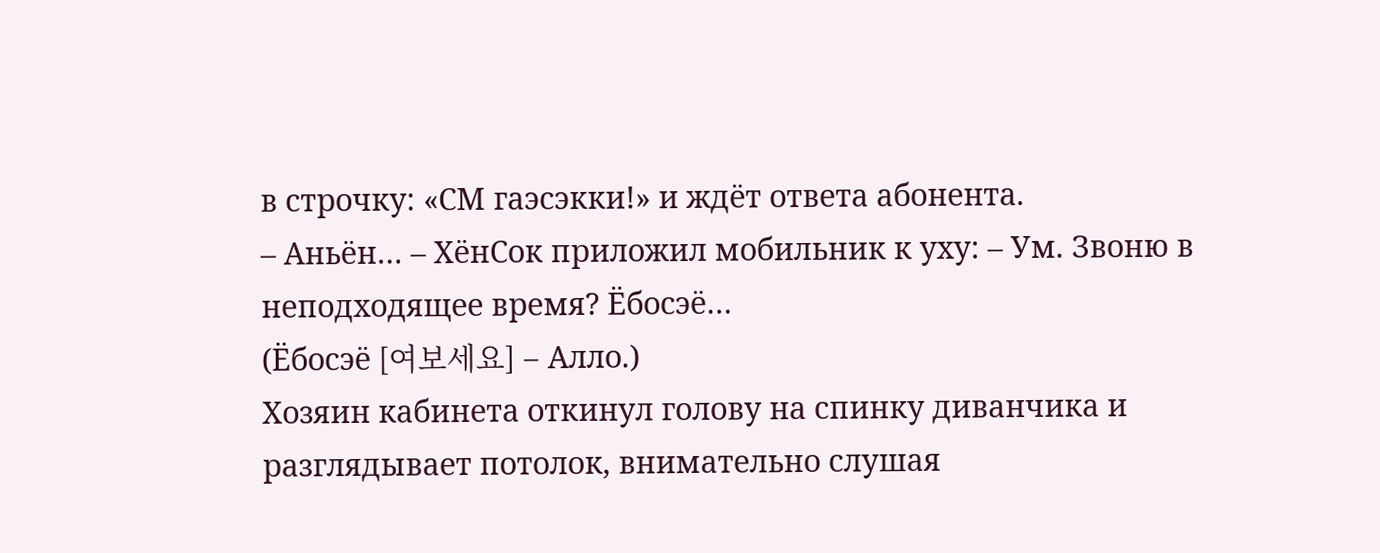в строчку: «СМ гаэсэкки!» и ждёт ответа абонента.
– Аньён… – ХёнСок приложил мобильник к уху: – Ум. Звоню в неподходящее время? Ёбосэё…
(Ёбосэё [여보세요] – Алло.)
Хозяин кабинета откинул голову на спинку диванчика и разглядывает потолок, внимательно слушая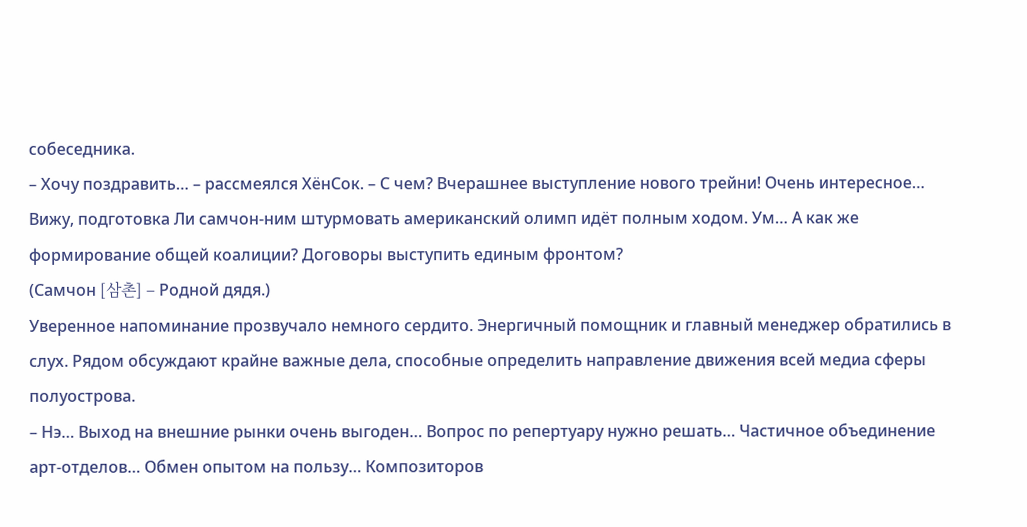собеседника.
– Хочу поздравить… – рассмеялся ХёнСок. – С чем? Вчерашнее выступление нового трейни! Очень интересное… Вижу, подготовка Ли самчон-ним штурмовать американский олимп идёт полным ходом. Ум… А как же формирование общей коалиции? Договоры выступить единым фронтом?
(Самчон [삼촌] – Родной дядя.)
Уверенное напоминание прозвучало немного сердито. Энергичный помощник и главный менеджер обратились в слух. Рядом обсуждают крайне важные дела, способные определить направление движения всей медиа сферы полуострова.
– Нэ… Выход на внешние рынки очень выгоден… Вопрос по репертуару нужно решать… Частичное объединение арт-отделов… Обмен опытом на пользу… Композиторов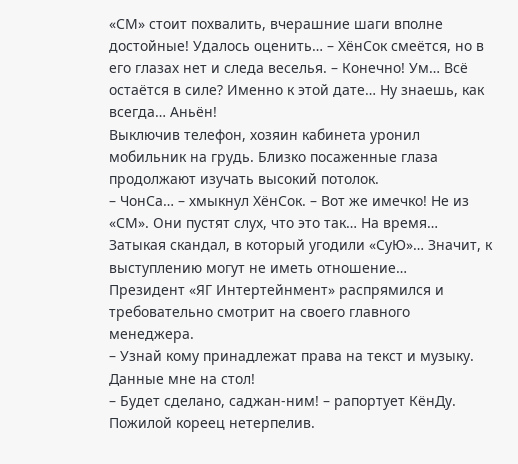«СМ» стоит похвалить, вчерашние шаги вполне достойные! Удалось оценить… – ХёнСок смеётся, но в его глазах нет и следа веселья. – Конечно! Ум… Всё остаётся в силе? Именно к этой дате… Ну знаешь, как всегда… Аньён!
Выключив телефон, хозяин кабинета уронил мобильник на грудь. Близко посаженные глаза продолжают изучать высокий потолок.
– ЧонСа… – хмыкнул ХёнСок. – Вот же имечко! Не из «СМ». Они пустят слух, что это так… На время… Затыкая скандал, в который угодили «СуЮ»… Значит, к выступлению могут не иметь отношение…
Президент «ЯГ Интертейнмент» распрямился и требовательно смотрит на своего главного менеджера.
– Узнай кому принадлежат права на текст и музыку. Данные мне на стол!
– Будет сделано, саджан-ним! – рапортует КёнДу.
Пожилой кореец нетерпелив.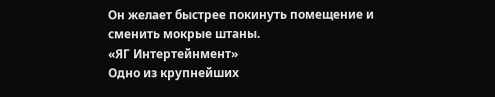Он желает быстрее покинуть помещение и сменить мокрые штаны.
«ЯГ Интертейнмент»
Одно из крупнейших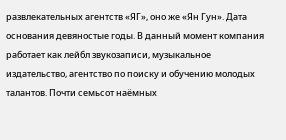развлекательных агентств «ЯГ», оно же «Ян Гун». Дата основания девяностые годы. В данный момент компания работает как лейбл звукозаписи, музыкальное издательство, агентство по поиску и обучению молодых талантов. Почти семьсот наёмных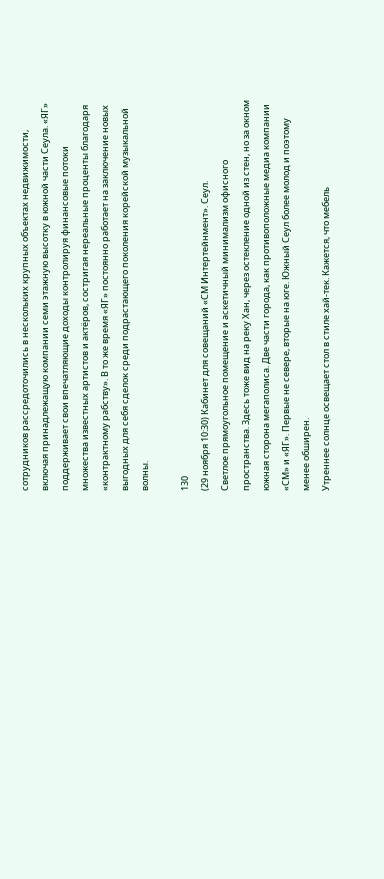сотрудников рассредоточились в нескольких крупных объектах недвижимости, включая принадлежащую компании семи этажную высотку в южной части Сеула. «ЯГ» поддерживает свои впечатляющие доходы контролируя финансовые потоки множества известных артистов и актёров, состригая нереальные проценты благодаря «контрактному рабству». В то же время «ЯГ» постоянно работает на заключение новых выгодных для себя сделок среди подрастающего поколения корейской музыкальной волны.

130
(29 ноября 10:30) Кабинет для совещаний «СМ Интертейнмент». Сеул.
Светлое прямоугольное помещение и аскетичный минимализм офисного пространства. Здесь тоже вид на реку Хан, через остекление одной из стен, но за окном южная сторона мегаполиса. Две части города, как противоположные медиа компании «СМ» и «ЯГ». Первые не севере, вторые на юге. Южный Сеул более молод и поэтому менее обширен.
Утреннее солнце освещает стол в стиле хай-тек. Кажется, что мебель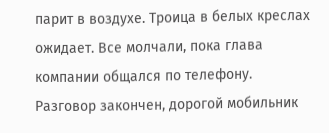парит в воздухе. Троица в белых креслах ожидает. Все молчали, пока глава компании общался по телефону.
Разговор закончен, дорогой мобильник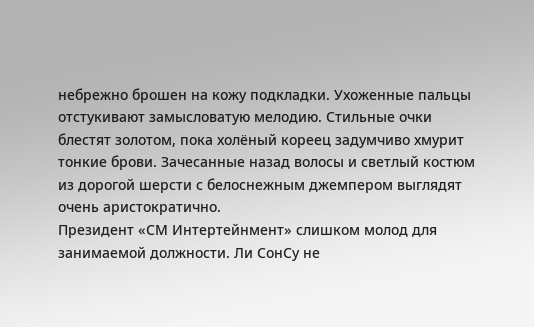небрежно брошен на кожу подкладки. Ухоженные пальцы отстукивают замысловатую мелодию. Стильные очки блестят золотом, пока холёный кореец задумчиво хмурит тонкие брови. Зачесанные назад волосы и светлый костюм из дорогой шерсти с белоснежным джемпером выглядят очень аристократично.
Президент «СМ Интертейнмент» слишком молод для занимаемой должности. Ли СонСу не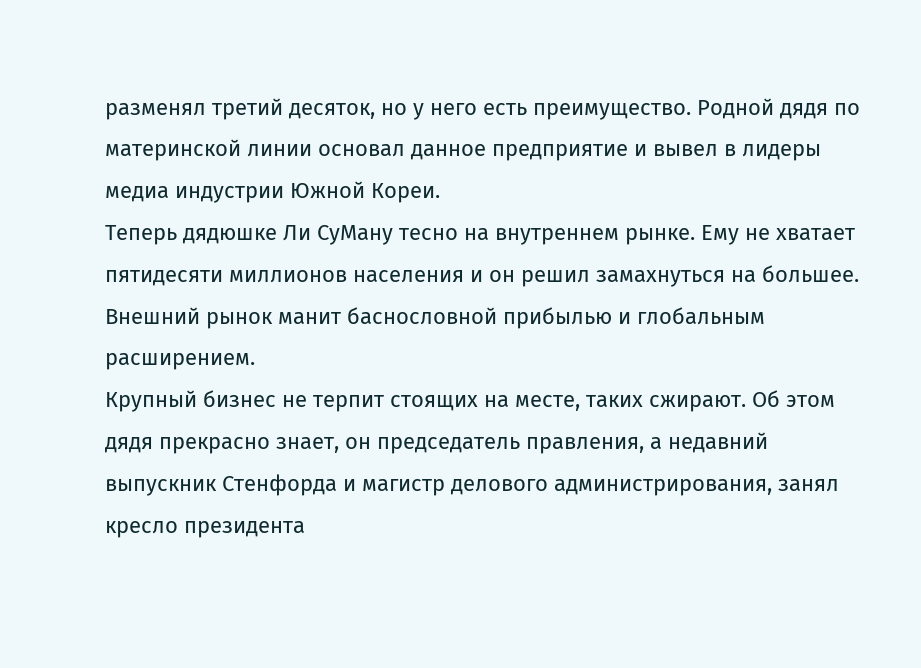разменял третий десяток, но у него есть преимущество. Родной дядя по материнской линии основал данное предприятие и вывел в лидеры медиа индустрии Южной Кореи.
Теперь дядюшке Ли СуМану тесно на внутреннем рынке. Ему не хватает пятидесяти миллионов населения и он решил замахнуться на большее. Внешний рынок манит баснословной прибылью и глобальным расширением.
Крупный бизнес не терпит стоящих на месте, таких сжирают. Об этом дядя прекрасно знает, он председатель правления, а недавний выпускник Стенфорда и магистр делового администрирования, занял кресло президента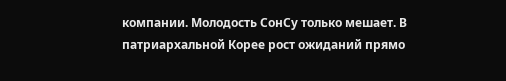компании. Молодость СонСу только мешает. В патриархальной Корее рост ожиданий прямо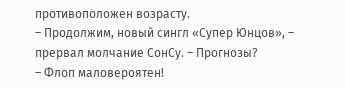противоположен возрасту.
– Продолжим, новый сингл «Супер Юнцов», – прервал молчание СонСу. – Прогнозы?
– Флоп маловероятен!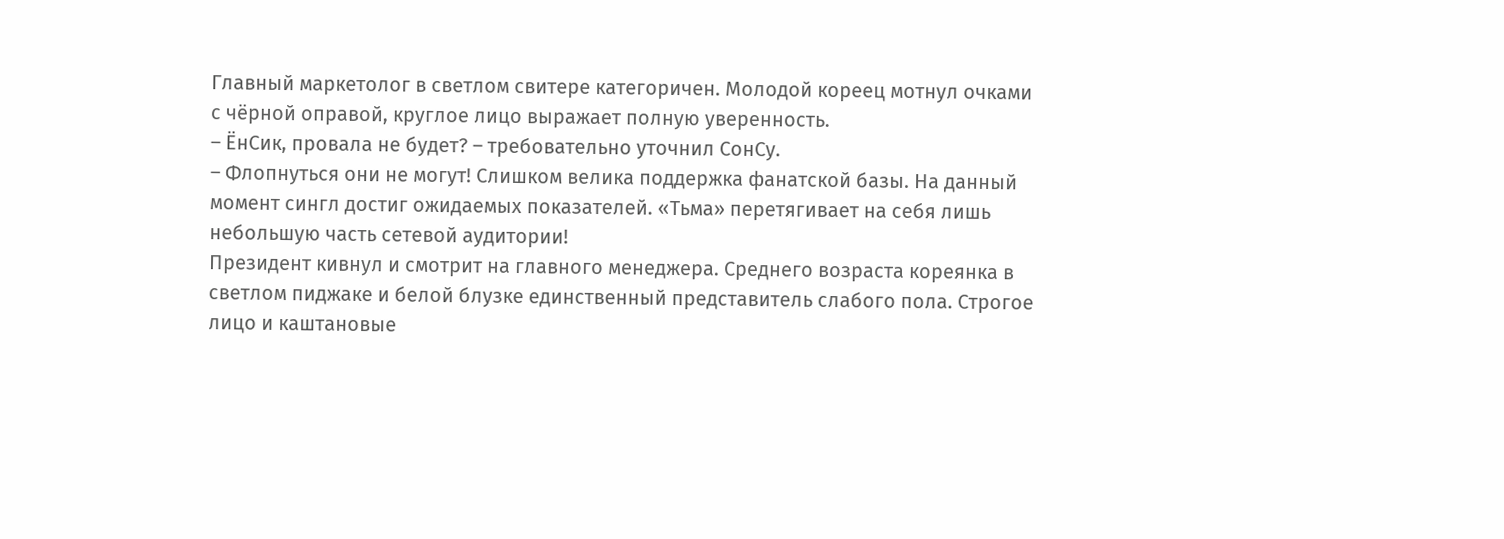Главный маркетолог в светлом свитере категоричен. Молодой кореец мотнул очками с чёрной оправой, круглое лицо выражает полную уверенность.
– ЁнСик, провала не будет? – требовательно уточнил СонСу.
– Флопнуться они не могут! Слишком велика поддержка фанатской базы. На данный момент сингл достиг ожидаемых показателей. «Тьма» перетягивает на себя лишь небольшую часть сетевой аудитории!
Президент кивнул и смотрит на главного менеджера. Среднего возраста кореянка в светлом пиджаке и белой блузке единственный представитель слабого пола. Строгое лицо и каштановые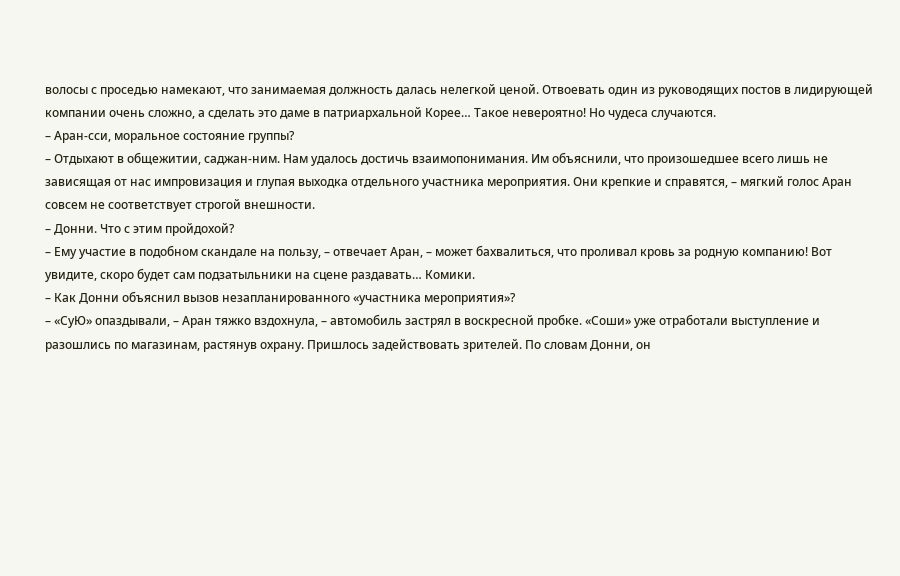волосы с проседью намекают, что занимаемая должность далась нелегкой ценой. Отвоевать один из руководящих постов в лидирующей компании очень сложно, а сделать это даме в патриархальной Корее… Такое невероятно! Но чудеса случаются.
– Аран-сси, моральное состояние группы?
– Отдыхают в общежитии, саджан-ним. Нам удалось достичь взаимопонимания. Им объяснили, что произошедшее всего лишь не зависящая от нас импровизация и глупая выходка отдельного участника мероприятия. Они крепкие и справятся, – мягкий голос Аран совсем не соответствует строгой внешности.
– Донни. Что с этим пройдохой?
– Ему участие в подобном скандале на пользу, – отвечает Аран, – может бахвалиться, что проливал кровь за родную компанию! Вот увидите, скоро будет сам подзатыльники на сцене раздавать… Комики.
– Как Донни объяснил вызов незапланированного «участника мероприятия»?
– «СуЮ» опаздывали, – Аран тяжко вздохнула, – автомобиль застрял в воскресной пробке. «Соши» уже отработали выступление и разошлись по магазинам, растянув охрану. Пришлось задействовать зрителей. По словам Донни, он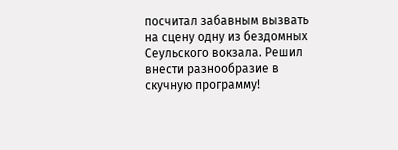посчитал забавным вызвать на сцену одну из бездомных Сеульского вокзала. Решил внести разнообразие в скучную программу!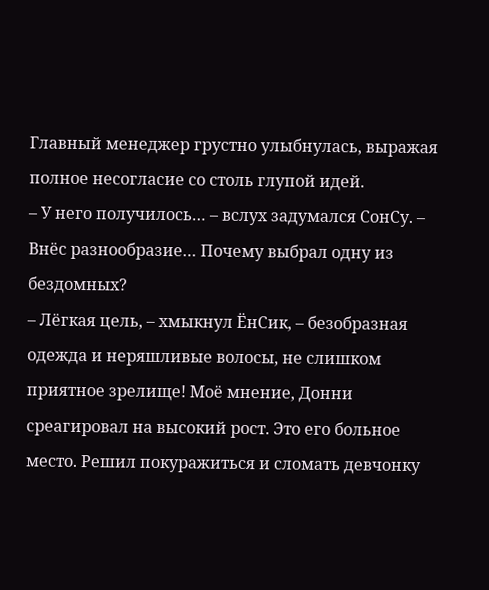Главный менеджер грустно улыбнулась, выражая полное несогласие со столь глупой идей.
– У него получилось… – вслух задумался СонСу. – Внёс разнообразие… Почему выбрал одну из бездомных?
– Лёгкая цель, – хмыкнул ЁнСик, – безобразная одежда и неряшливые волосы, не слишком приятное зрелище! Моё мнение, Донни среагировал на высокий рост. Это его больное место. Решил покуражиться и сломать девчонку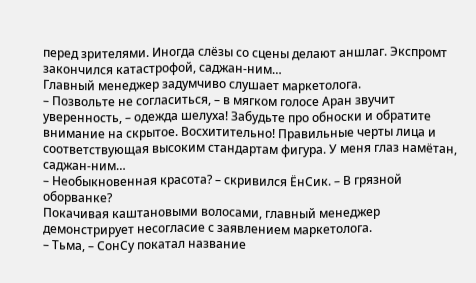перед зрителями. Иногда слёзы со сцены делают аншлаг. Экспромт закончился катастрофой, саджан-ним…
Главный менеджер задумчиво слушает маркетолога.
– Позвольте не согласиться, – в мягком голосе Аран звучит уверенность, – одежда шелуха! Забудьте про обноски и обратите внимание на скрытое. Восхитительно! Правильные черты лица и соответствующая высоким стандартам фигура. У меня глаз намётан, саджан-ним…
– Необыкновенная красота? – скривился ЁнСик. – В грязной оборванке?
Покачивая каштановыми волосами, главный менеджер демонстрирует несогласие с заявлением маркетолога.
– Тьма, – СонСу покатал название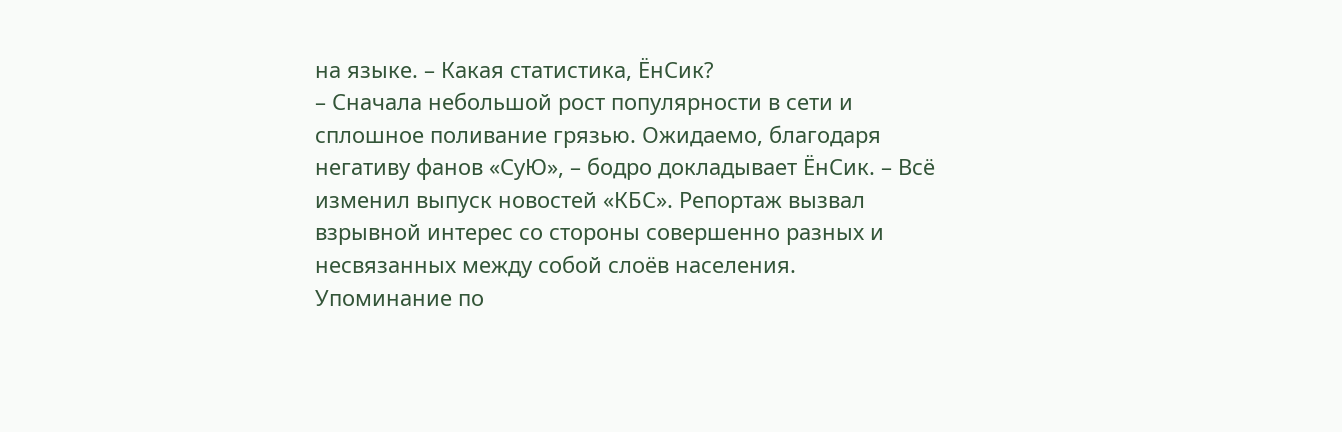на языке. – Какая статистика, ЁнСик?
– Сначала небольшой рост популярности в сети и сплошное поливание грязью. Ожидаемо, благодаря негативу фанов «СуЮ», – бодро докладывает ЁнСик. – Всё изменил выпуск новостей «КБС». Репортаж вызвал взрывной интерес со стороны совершенно разных и несвязанных между собой слоёв населения. Упоминание по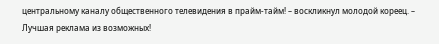центральному каналу общественного телевидения в прайм-тайм! – воскликнул молодой кореец. – Лучшая реклама из возможных!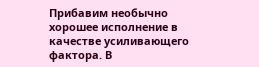Прибавим необычно хорошее исполнение в качестве усиливающего фактора. В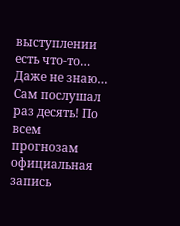выступлении есть что-то… Даже не знаю… Сам послушал раз десять! По всем прогнозам официальная запись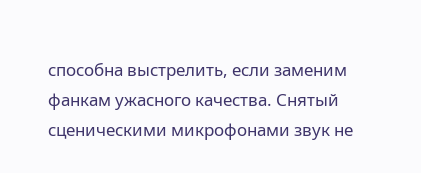способна выстрелить, если заменим фанкам ужасного качества. Снятый сценическими микрофонами звук не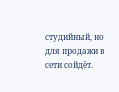студийный, но для продажи в сети сойдёт.